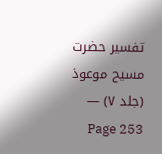تفسیر حضرت مسیح موعودؑ (جلد ۷) — Page 253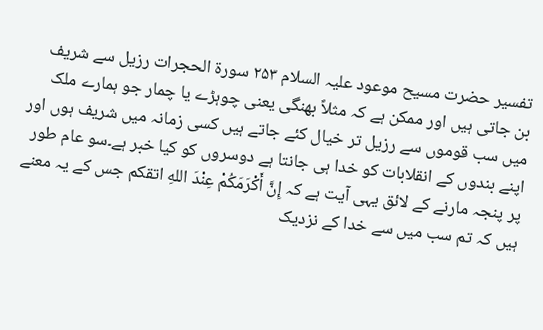تفسیر حضرت مسیح موعود علیہ السلام ۲۵۳ سورة الحجرات رزیل سے شریف بن جاتی ہیں اور ممکن ہے کہ مثلاً بھنگی یعنی چوہڑے یا چمار جو ہمارے ملک میں سب قوموں سے رزیل تر خیال کئے جاتے ہیں کسی زمانہ میں شریف ہوں اور اپنے بندوں کے انقلابات کو خدا ہی جانتا ہے دوسروں کو کیا خبر ہے۔سو عام طور پر پنجہ مارنے کے لائق یہی آیت ہے کہ إِنَّ أَكْرَمَكُمْ عِنْدَ اللهِ اتقكم جس کے یہ معنے ہیں کہ تم سب میں سے خدا کے نزدیک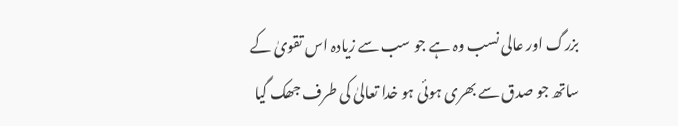بزرگ اور عالی نسب وہ ہے جو سب سے زیادہ اس تقویٰ کے ساتھ جو صدق سے بھری ہوئی ہو خدا تعالیٰ کی طرف جھک گیا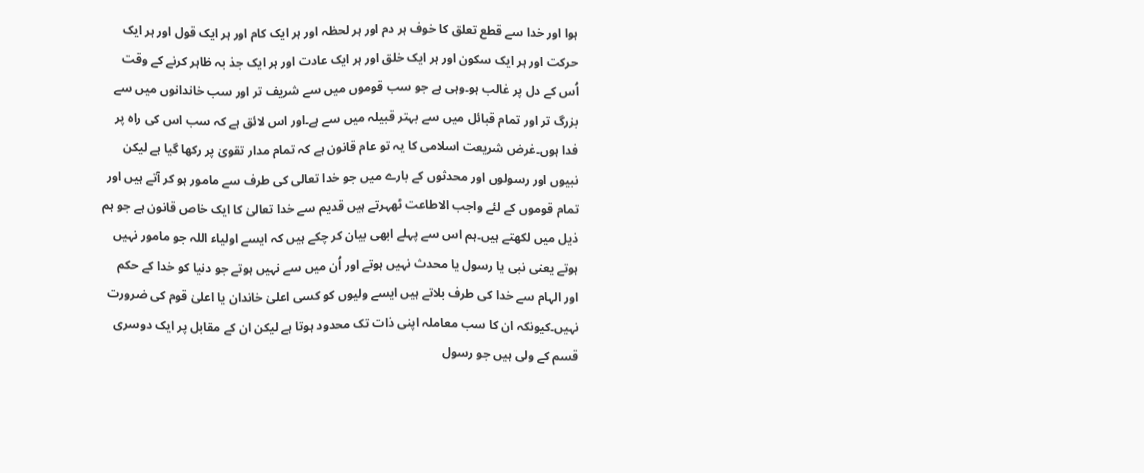ہوا اور خدا سے قطع تعلق کا خوف ہر دم اور ہر لحظہ اور ہر ایک کام اور ہر ایک قول اور ہر ایک حرکت اور ہر ایک سکون اور ہر ایک خلق اور ہر ایک عادت اور ہر ایک جذ بہ ظاہر کرنے کے وقت اُس کے دل پر غالب ہو۔وہی ہے جو سب قوموں میں سے شریف تر اور سب خاندانوں میں سے بزرگ تر اور تمام قبائل میں سے بہتر قبیلہ میں سے ہے۔اور اس لائق ہے کہ سب اس کی راہ پر فدا ہوں۔غرض شریعت اسلامی کا یہ تو عام قانون ہے کہ تمام مدار تقویٰ پر رکھا گیا ہے لیکن نبیوں اور رسولوں اور محدثوں کے بارے میں جو خدا تعالی کی طرف سے مامور ہو کر آتے ہیں اور تمام قوموں کے لئے واجب الاطاعت ٹھہرتے ہیں قدیم سے خدا تعالیٰ کا ایک خاص قانون ہے جو ہم ذیل میں لکھتے ہیں۔ہم اس سے پہلے ابھی بیان کر چکے ہیں کہ ایسے اولیاء اللہ جو مامور نہیں ہوتے یعنی نبی یا رسول یا محدث نہیں ہوتے اور اُن میں سے نہیں ہوتے جو دنیا کو خدا کے حکم اور الہام سے خدا کی طرف بلاتے ہیں ایسے ولیوں کو کسی اعلیٰ خاندان یا اعلیٰ قوم کی ضرورت نہیں۔کیونکہ ان کا سب معاملہ اپنی ذات تک محدود ہوتا ہے لیکن ان کے مقابل پر ایک دوسری قسم کے ولی ہیں جو رسول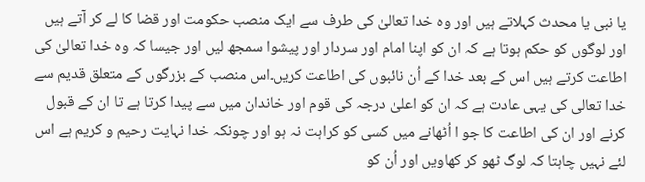یا نبی یا محدث کہلاتے ہیں اور وہ خدا تعالیٰ کی طرف سے ایک منصب حکومت اور قضا کا لے کر آتے ہیں اور لوگوں کو حکم ہوتا ہے کہ ان کو اپنا امام اور سردار اور پیشوا سمجھ لیں اور جیسا کہ وہ خدا تعالیٰ کی اطاعت کرتے ہیں اس کے بعد خدا کے اُن نائبوں کی اطاعت کریں۔اس منصب کے بزرگوں کے متعلق قدیم سے خدا تعالی کی یہی عادت ہے کہ ان کو اعلیٰ درجہ کی قوم اور خاندان میں سے پیدا کرتا ہے تا ان کے قبول کرنے اور ان کی اطاعت کا جو ا اُٹھانے میں کسی کو کراہت نہ ہو اور چونکہ خدا نہایت رحیم و کریم ہے اس لئے نہیں چاہتا کہ لوگ ٹھو کر کھاویں اور اُن کو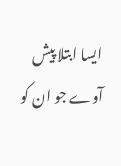ایسا ابتلا پیش آوے جو ان کو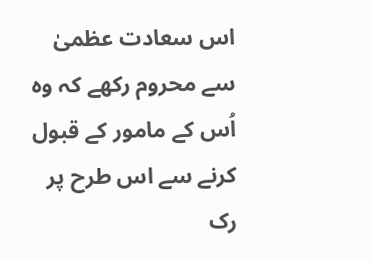اس سعادت عظمیٰ سے محروم رکھے کہ وہ اُس کے مامور کے قبول کرنے سے اس طرح پر رک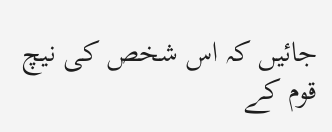جائیں کہ اس شخص کی نیچ قوم کے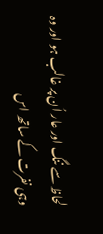لحاظ سے ننگ اور عار اُن پر غالب ہو اور وہ وہی نفرت کے ساتھ اس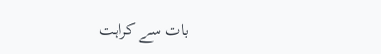بات سے کراہت